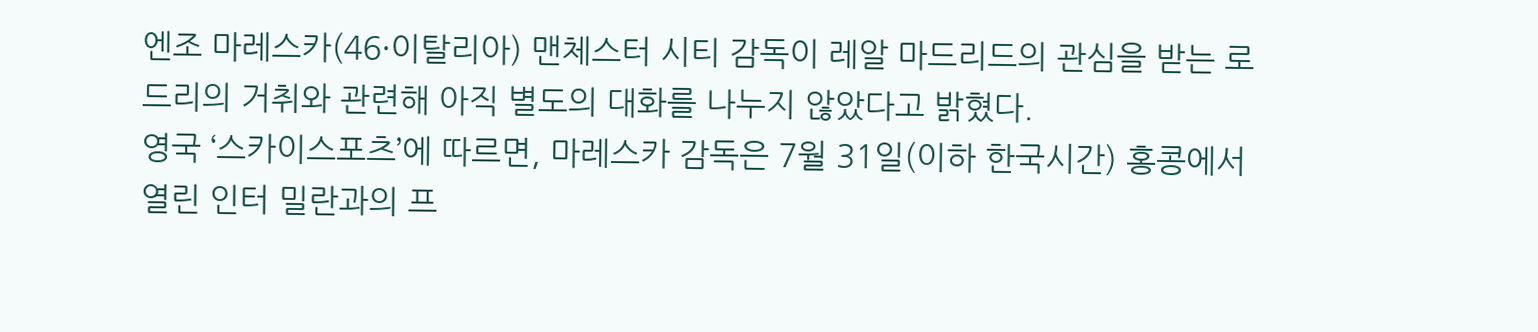엔조 마레스카(46·이탈리아) 맨체스터 시티 감독이 레알 마드리드의 관심을 받는 로드리의 거취와 관련해 아직 별도의 대화를 나누지 않았다고 밝혔다.
영국 ‘스카이스포츠’에 따르면, 마레스카 감독은 7월 31일(이하 한국시간) 홍콩에서 열린 인터 밀란과의 프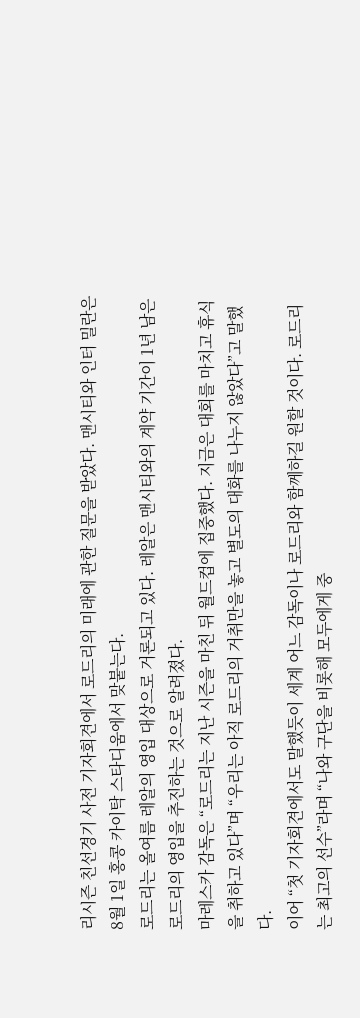리시즌 친선경기 사전 기자회견에서 로드리의 미래에 관한 질문을 받았다. 맨시티와 인터 밀란은 8월 1일 홍콩 카이탁 스타디움에서 맞붙는다.
로드리는 올여름 레알의 영입 대상으로 거론되고 있다. 레알은 맨시티와의 계약 기간이 1년 남은 로드리의 영입을 추진하는 것으로 알려졌다.
마레스카 감독은 “로드리는 지난 시즌을 마친 뒤 월드컵에 집중했다. 지금은 대회를 마치고 휴식을 취하고 있다”며 “우리는 아직 로드리의 거취만을 놓고 별도의 대화를 나누지 않았다”고 말했다.
이어 “첫 기자회견에서도 말했듯이 세계 어느 감독이나 로드리와 함께하길 원할 것이다. 로드리는 최고의 선수”라며 “나와 구단을 비롯해 모두에게 중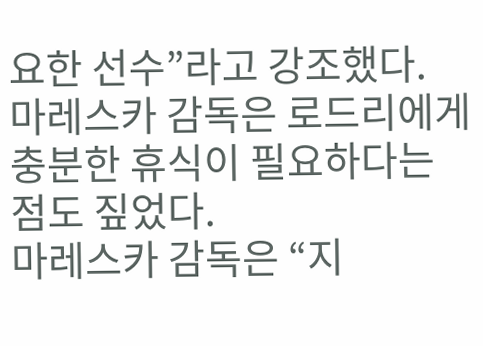요한 선수”라고 강조했다.
마레스카 감독은 로드리에게 충분한 휴식이 필요하다는 점도 짚었다.
마레스카 감독은 “지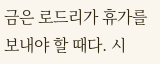금은 로드리가 휴가를 보내야 할 때다. 시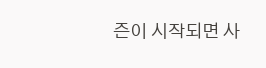즌이 시작되면 사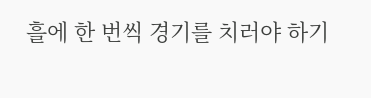흘에 한 번씩 경기를 치러야 하기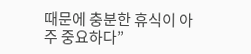때문에 충분한 휴식이 아주 중요하다”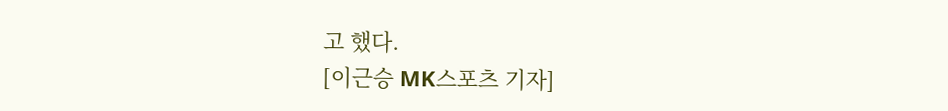고 했다.
[이근승 MK스포츠 기자]